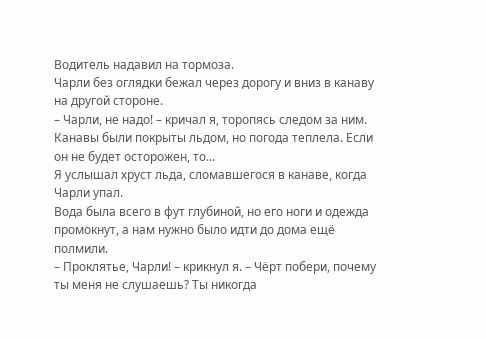Водитель надавил на тормоза.
Чарли без оглядки бежал через дорогу и вниз в канаву на другой стороне.
– Чарли, не надо! – кричал я, торопясь следом за ним.
Канавы были покрыты льдом, но погода теплела. Если он не будет осторожен, то...
Я услышал хруст льда, сломавшегося в канаве, когда Чарли упал.
Вода была всего в фут глубиной, но его ноги и одежда промокнут, а нам нужно было идти до дома ещё полмили.
– Проклятье, Чарли! – крикнул я. – Чёрт побери, почему ты меня не слушаешь? Ты никогда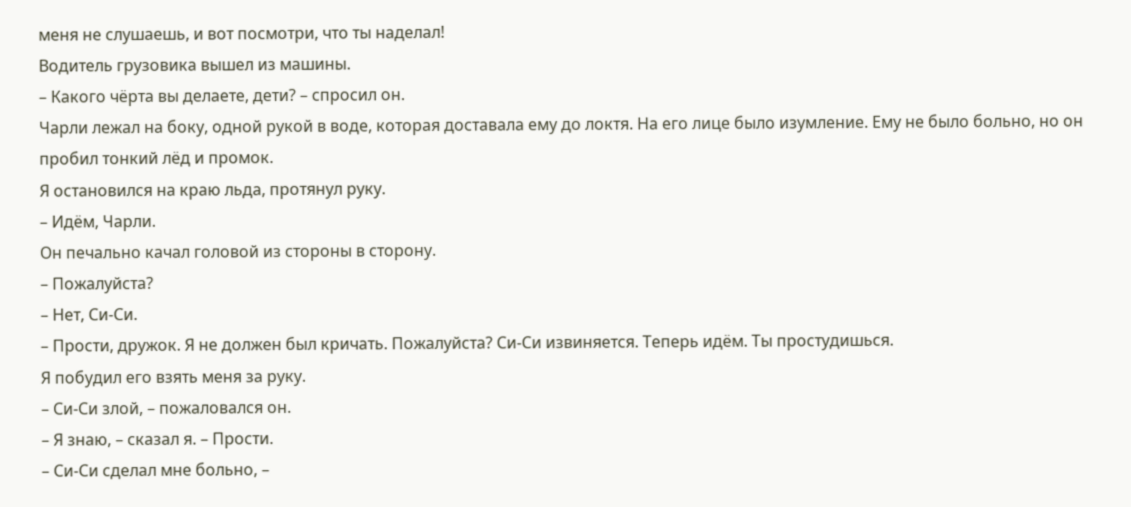меня не слушаешь, и вот посмотри, что ты наделал!
Водитель грузовика вышел из машины.
– Какого чёрта вы делаете, дети? – спросил он.
Чарли лежал на боку, одной рукой в воде, которая доставала ему до локтя. На его лице было изумление. Ему не было больно, но он пробил тонкий лёд и промок.
Я остановился на краю льда, протянул руку.
– Идём, Чарли.
Он печально качал головой из стороны в сторону.
– Пожалуйста?
– Нет, Си-Си.
– Прости, дружок. Я не должен был кричать. Пожалуйста? Си-Си извиняется. Теперь идём. Ты простудишься.
Я побудил его взять меня за руку.
– Си-Си злой, – пожаловался он.
– Я знаю, – сказал я. – Прости.
– Си-Си сделал мне больно, –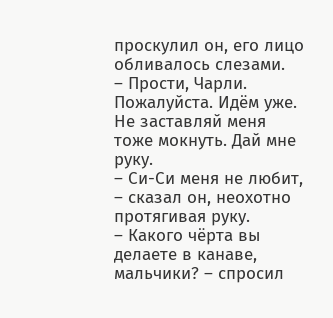проскулил он, его лицо обливалось слезами.
– Прости, Чарли. Пожалуйста. Идём уже. Не заставляй меня тоже мокнуть. Дай мне руку.
– Си-Си меня не любит, – сказал он, неохотно протягивая руку.
– Какого чёрта вы делаете в канаве, мальчики? – спросил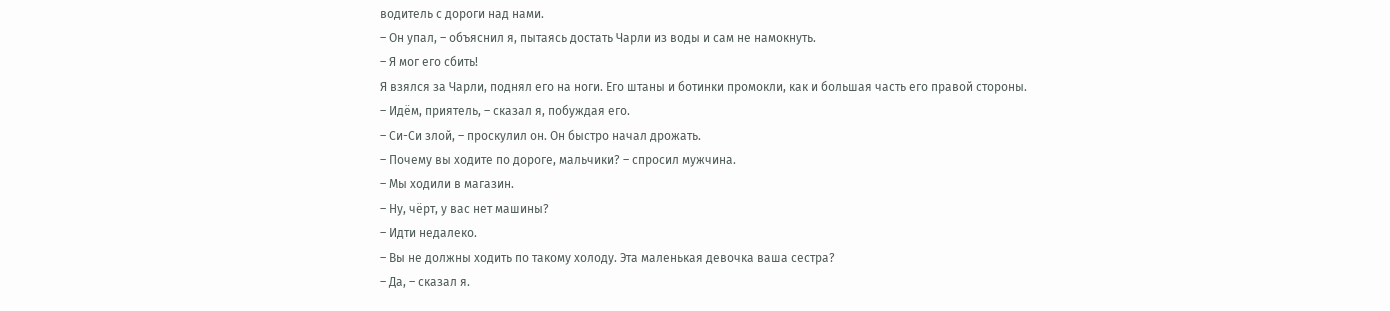водитель с дороги над нами.
– Он упал, – объяснил я, пытаясь достать Чарли из воды и сам не намокнуть.
– Я мог его сбить!
Я взялся за Чарли, поднял его на ноги. Его штаны и ботинки промокли, как и большая часть его правой стороны.
– Идём, приятель, – сказал я, побуждая его.
– Си-Си злой, – проскулил он. Он быстро начал дрожать.
– Почему вы ходите по дороге, мальчики? – спросил мужчина.
– Мы ходили в магазин.
– Ну, чёрт, у вас нет машины?
– Идти недалеко.
– Вы не должны ходить по такому холоду. Эта маленькая девочка ваша сестра?
– Да, – сказал я.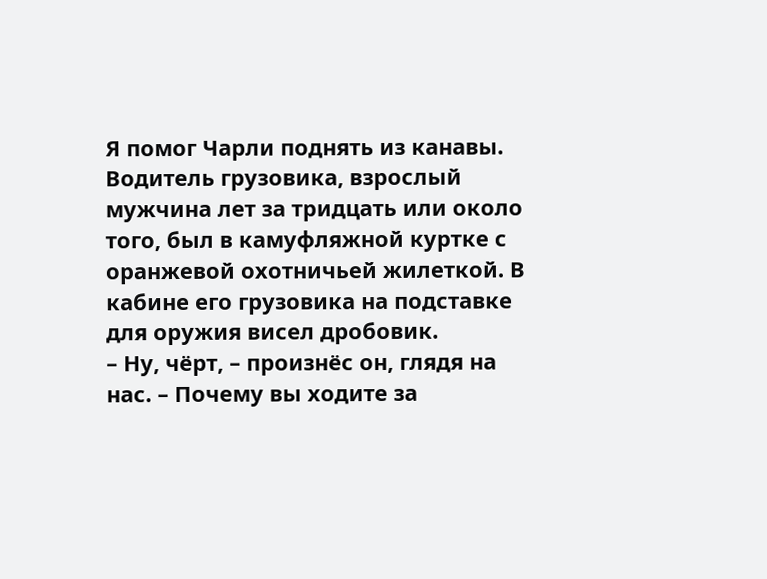Я помог Чарли поднять из канавы.
Водитель грузовика, взрослый мужчина лет за тридцать или около того, был в камуфляжной куртке с оранжевой охотничьей жилеткой. В кабине его грузовика на подставке для оружия висел дробовик.
– Ну, чёрт, – произнёс он, глядя на нас. – Почему вы ходите за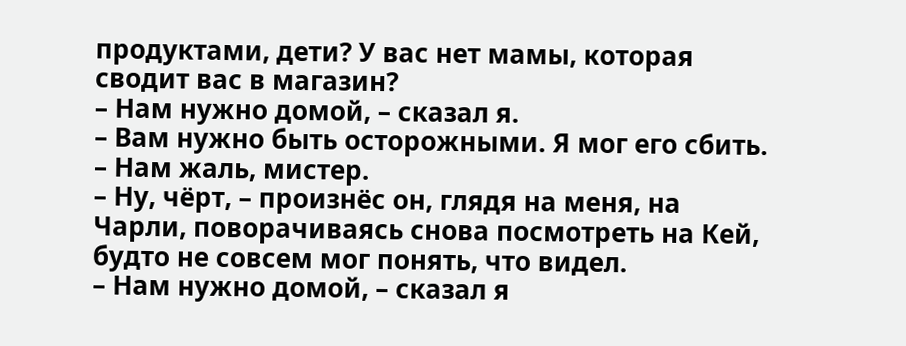продуктами, дети? У вас нет мамы, которая сводит вас в магазин?
– Нам нужно домой, – сказал я.
– Вам нужно быть осторожными. Я мог его сбить.
– Нам жаль, мистер.
– Ну, чёрт, – произнёс он, глядя на меня, на Чарли, поворачиваясь снова посмотреть на Кей, будто не совсем мог понять, что видел.
– Нам нужно домой, – сказал я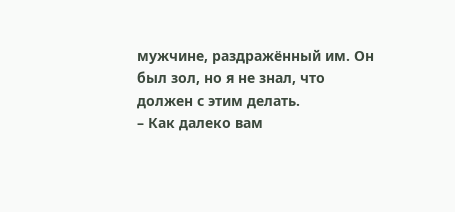мужчине, раздражённый им. Он был зол, но я не знал, что должен с этим делать.
– Как далеко вам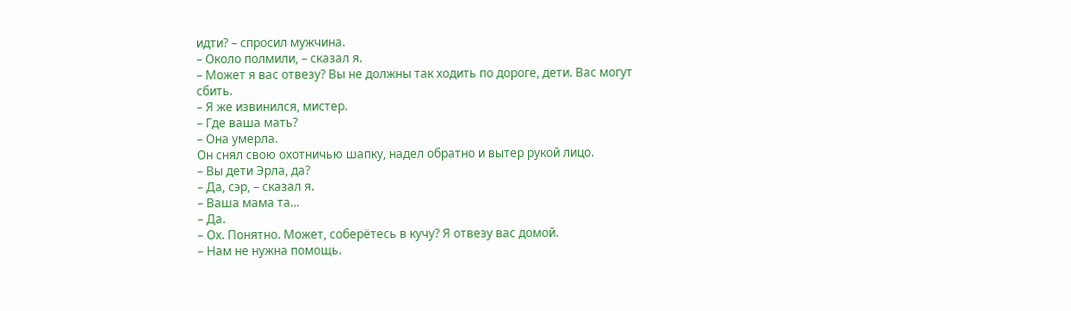идти? – спросил мужчина.
– Около полмили, – сказал я.
– Может я вас отвезу? Вы не должны так ходить по дороге, дети. Вас могут сбить.
– Я же извинился, мистер.
– Где ваша мать?
– Она умерла.
Он снял свою охотничью шапку, надел обратно и вытер рукой лицо.
– Вы дети Эрла, да?
– Да, сэр, – сказал я.
– Ваша мама та...
– Да.
– Ох. Понятно. Может, соберётесь в кучу? Я отвезу вас домой.
– Нам не нужна помощь.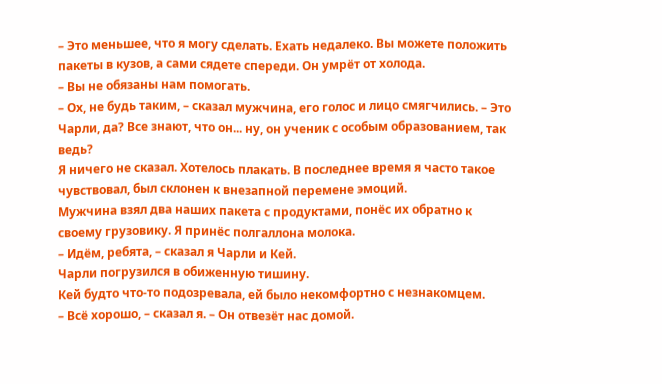– Это меньшее, что я могу сделать. Ехать недалеко. Вы можете положить пакеты в кузов, а сами сядете спереди. Он умрёт от холода.
– Вы не обязаны нам помогать.
– Ох, не будь таким, – сказал мужчина, его голос и лицо смягчились. – Это Чарли, да? Все знают, что он... ну, он ученик с особым образованием, так ведь?
Я ничего не сказал. Хотелось плакать. В последнее время я часто такое чувствовал, был склонен к внезапной перемене эмоций.
Мужчина взял два наших пакета с продуктами, понёс их обратно к своему грузовику. Я принёс полгаллона молока.
– Идём, ребята, – сказал я Чарли и Кей.
Чарли погрузился в обиженную тишину.
Кей будто что-то подозревала, ей было некомфортно с незнакомцем.
– Всё хорошо, – сказал я. – Он отвезёт нас домой.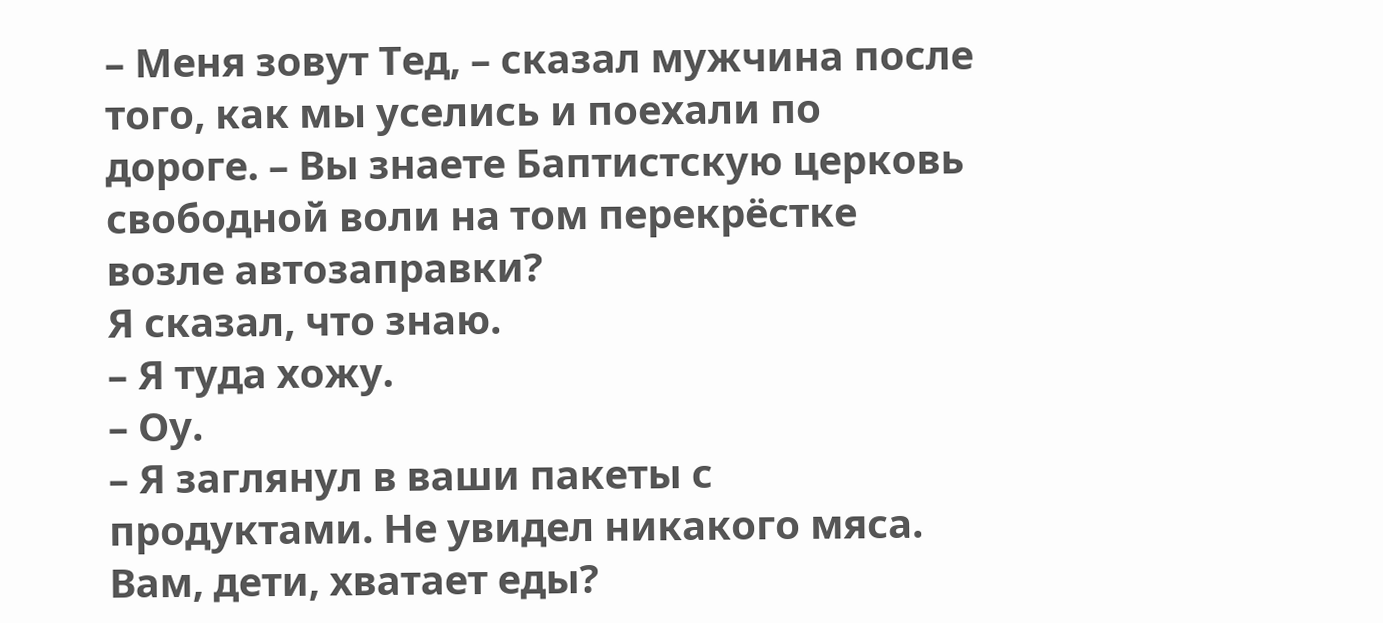– Меня зовут Тед, – сказал мужчина после того, как мы уселись и поехали по дороге. – Вы знаете Баптистскую церковь свободной воли на том перекрёстке возле автозаправки?
Я сказал, что знаю.
– Я туда хожу.
– Оу.
– Я заглянул в ваши пакеты с продуктами. Не увидел никакого мяса. Вам, дети, хватает еды?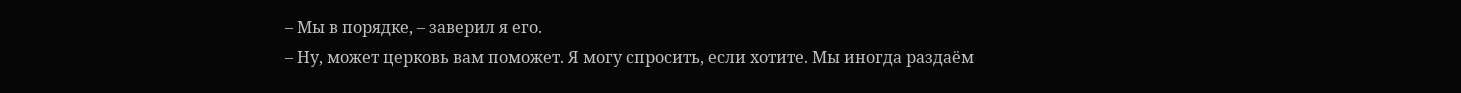– Мы в порядке, – заверил я его.
– Ну, может церковь вам поможет. Я могу спросить, если хотите. Мы иногда раздаём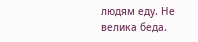людям еду. Не велика беда.